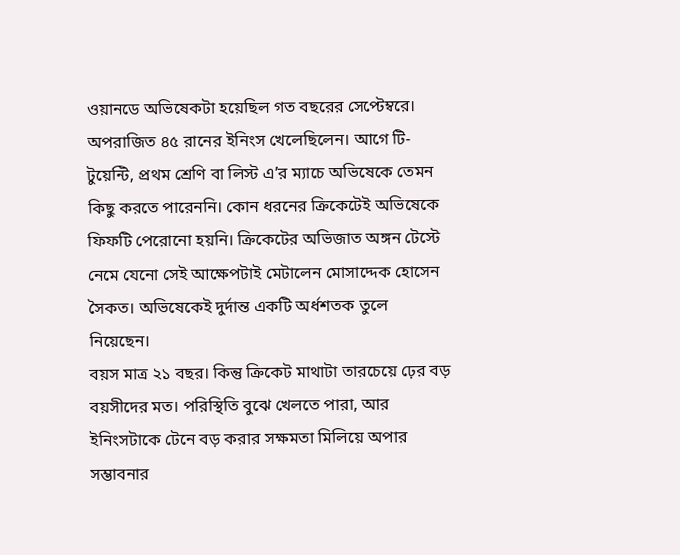ওয়ানডে অভিষেকটা হয়েছিল গত বছরের সেপ্টেম্বরে। অপরাজিত ৪৫ রানের ইনিংস খেলেছিলেন। আগে টি-টুয়েন্টি, প্রথম শ্রেণি বা লিস্ট এ’র ম্যাচে অভিষেকে তেমন কিছু করতে পারেননি। কোন ধরনের ক্রিকেটেই অভিষেকে ফিফটি পেরোনো হয়নি। ক্রিকেটের অভিজাত অঙ্গন টেস্টে নেমে যেনো সেই আক্ষেপটাই মেটালেন মোসাদ্দেক হোসেন সৈকত। অভিষেকেই দুর্দান্ত একটি অর্ধশতক তুলে নিয়েছেন।
বয়স মাত্র ২১ বছর। কিন্তু ক্রিকেট মাথাটা তারচেয়ে ঢ়ের বড় বয়সীদের মত। পরিস্থিতি বুঝে খেলতে পারা, আর ইনিংসটাকে টেনে বড় করার সক্ষমতা মিলিয়ে অপার সম্ভাবনার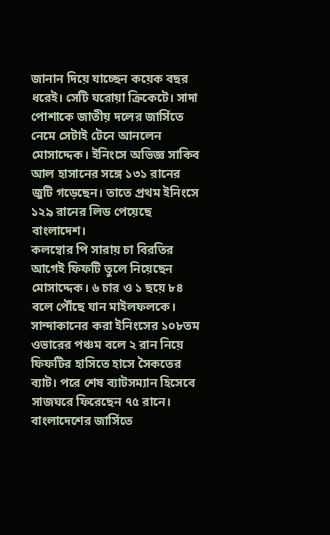জানান দিয়ে যাচ্ছেন কয়েক বছর ধরেই। সেটি ঘরোয়া ক্রিকেটে। সাদা পোশাকে জাতীয় দলের জার্সিতে নেমে সেটাই টেনে আনলেন মোসাদ্দেক। ইনিংসে অভিজ্ঞ সাকিব আল হাসানের সঙ্গে ১৩১ রানের জুটি গড়েছেন। তাতে প্রথম ইনিংসে ১২৯ রানের লিড পেয়েছে বাংলাদেশ।
কলম্বোর পি সারায় চা বিরতির আগেই ফিফটি তুলে নিয়েছেন মোসাদ্দেক। ৬ চার ও ১ ছয়ে ৮৪ বলে পৌঁছে যান মাইলফলকে। সান্দাকানের করা ইনিংসের ১০৮তম ওভারের পঞ্চম বলে ২ রান নিয়ে ফিফটির হাসিতে হাসে সৈকতের ব্যাট। পরে শেষ ব্যাটসম্যান হিসেবে সাজঘরে ফিরেছেন ৭৫ রানে।
বাংলাদেশের জার্সিতে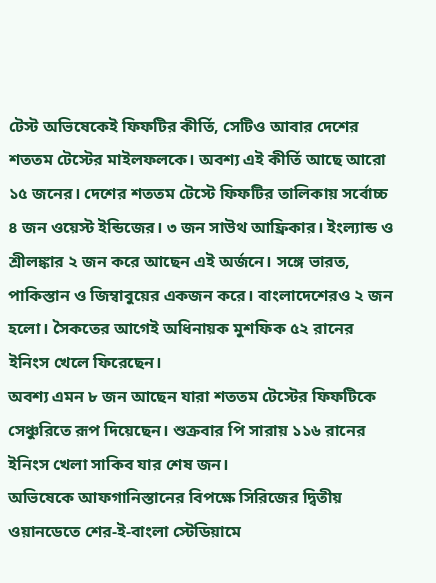টেস্ট অভিষেকেই ফিফটির কীর্তি, সেটিও আবার দেশের শততম টেস্টের মাইলফলকে। অবশ্য এই কীর্তি আছে আরো ১৫ জনের। দেশের শততম টেস্টে ফিফটির তালিকায় সর্বোচ্চ ৪ জন ওয়েস্ট ইন্ডিজের। ৩ জন সাউথ আফ্রিকার। ইংল্যান্ড ও শ্রীলঙ্কার ২ জন করে আছেন এই অর্জনে। সঙ্গে ভারত, পাকিস্তান ও জিম্বাবুয়ের একজন করে। বাংলাদেশেরও ২ জন হলো। সৈকতের আগেই অধিনায়ক মুশফিক ৫২ রানের ইনিংস খেলে ফিরেছেন।
অবশ্য এমন ৮ জন আছেন যারা শততম টেস্টের ফিফটিকে সেঞ্চুরিতে রূপ দিয়েছেন। শুক্রবার পি সারায় ১১৬ রানের ইনিংস খেলা সাকিব যার শেষ জন।
অভিষেকে আফগানিস্তানের বিপক্ষে সিরিজের দ্বিতীয় ওয়ানডেতে শের-ই-বাংলা স্টেডিয়ামে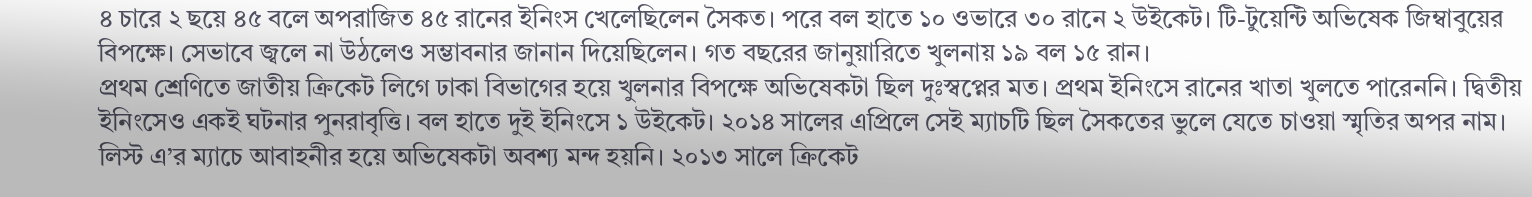৪ চারে ২ ছয়ে ৪৫ বলে অপরাজিত ৪৫ রানের ইনিংস খেলেছিলেন সৈকত। পরে বল হাতে ১০ ওভারে ৩০ রানে ২ উইকেট। টি-টুয়েন্টি অভিষেক জিম্বাবুয়ের বিপক্ষে। সেভাবে জ্বলে না উঠলেও সম্ভাবনার জানান দিয়েছিলেন। গত বছরের জানুয়ারিতে খুলনায় ১৯ বল ১৫ রান।
প্রথম শ্রেণিতে জাতীয় ক্রিকেট লিগে ঢাকা বিভাগের হয়ে খুলনার বিপক্ষে অভিষেকটা ছিল দুঃস্বপ্নের মত। প্রথম ইনিংসে রানের খাতা খুলতে পারেননি। দ্বিতীয় ইনিংসেও একই ঘটনার পুনরাবৃত্তি। বল হাতে দুই ইনিংসে ১ উইকেট। ২০১৪ সালের এপ্রিলে সেই ম্যাচটি ছিল সৈকতের ভুলে যেতে চাওয়া স্মৃতির অপর নাম।
লিস্ট এ’র ম্যাচে আবাহনীর হয়ে অভিষেকটা অবশ্য মন্দ হয়নি। ২০১৩ সালে ক্রিকেট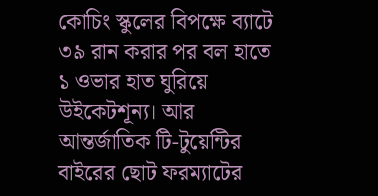কোচিং স্কুলের বিপক্ষে ব্যাটে ৩৯ রান করার পর বল হাতে ১ ওভার হাত ঘুরিয়ে উইকেটশূন্য। আর আন্তর্জাতিক টি-টুয়েন্টির বাইরের ছোট ফরম্যাটের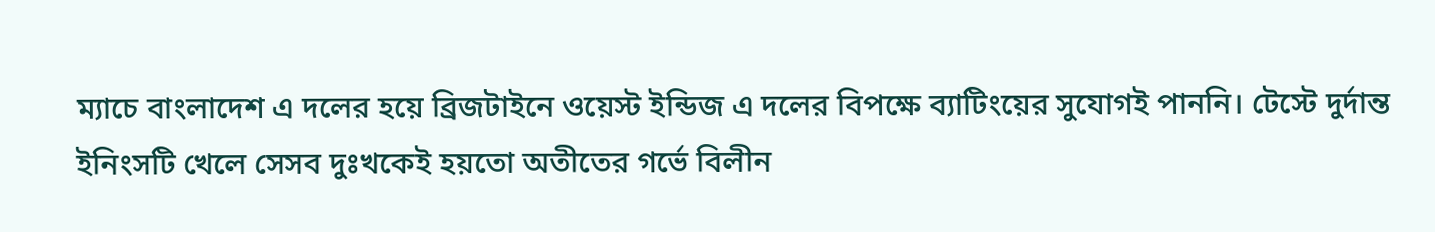ম্যাচে বাংলাদেশ এ দলের হয়ে ব্রিজটাইনে ওয়েস্ট ইন্ডিজ এ দলের বিপক্ষে ব্যাটিংয়ের সুযোগই পাননি। টেস্টে দুর্দান্ত ইনিংসটি খেলে সেসব দুঃখকেই হয়তো অতীতের গর্ভে বিলীন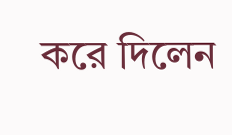করে দিলেন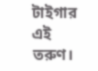টাইগার এই তরুণ।